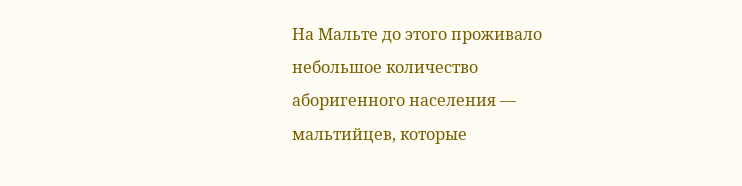На Мальте до этого проживало небольшое количество аборигенного населения — мальтийцев, которые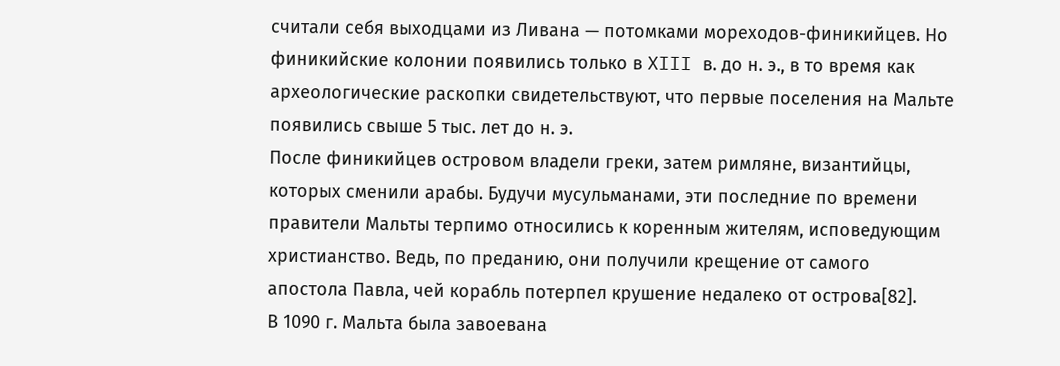считали себя выходцами из Ливана — потомками мореходов-финикийцев. Но финикийские колонии появились только в XIII в. до н. э., в то время как археологические раскопки свидетельствуют, что первые поселения на Мальте появились свыше 5 тыс. лет до н. э.
После финикийцев островом владели греки, затем римляне, византийцы, которых сменили арабы. Будучи мусульманами, эти последние по времени правители Мальты терпимо относились к коренным жителям, исповедующим христианство. Ведь, по преданию, они получили крещение от самого апостола Павла, чей корабль потерпел крушение недалеко от острова[82].
В 1090 г. Мальта была завоевана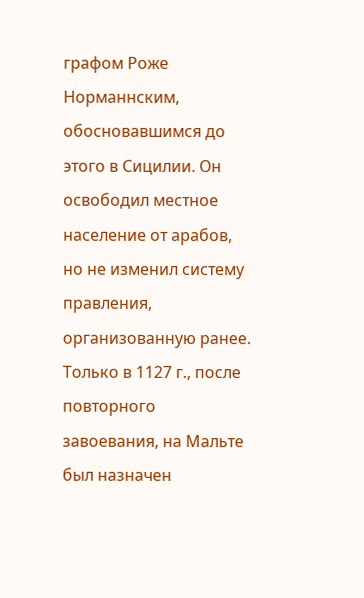графом Роже Норманнским, обосновавшимся до этого в Сицилии. Он освободил местное население от арабов, но не изменил систему правления, организованную ранее. Только в 1127 г., после повторного завоевания, на Мальте был назначен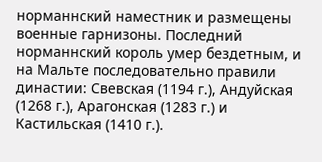норманнский наместник и размещены военные гарнизоны. Последний норманнский король умер бездетным, и на Мальте последовательно правили династии: Свевская (1194 г.), Андуйская (1268 г.), Арагонская (1283 г.) и Кастильская (1410 г.).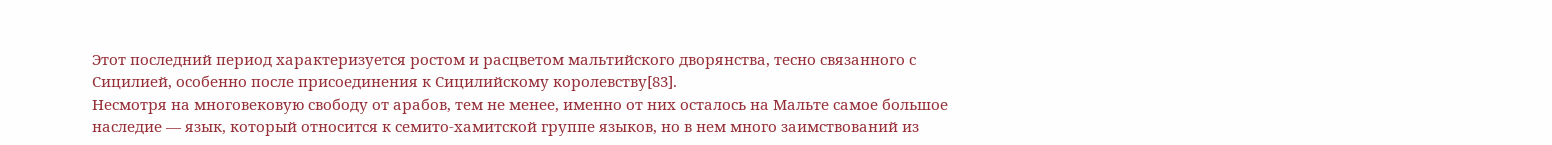Этот последний период характеризуется ростом и расцветом мальтийского дворянства, тесно связанного с Сицилией, особенно после присоединения к Сицилийскому королевству[83].
Несмотря на многовековую свободу от арабов, тем не менее, именно от них осталось на Мальте самое большое наследие — язык, который относится к семито-хамитской группе языков, но в нем много заимствований из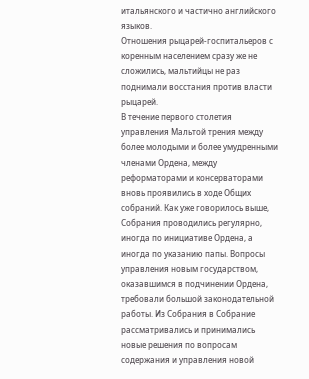итальянского и частично английского языков.
Отношения рыцарей-госпитальеров с коренным населением сразу же не сложились, мальтийцы не раз поднимали восстания против власти рыцарей.
В течение первого столетия управления Мальтой трения между более молодыми и более умудренными членами Ордена, между реформаторами и консерваторами вновь проявились в ходе Общих собраний. Как уже говорилось выше, Собрания проводились регулярно, иногда по инициативе Ордена, а иногда по указанию папы. Вопросы управления новым государством, оказавшимся в подчинении Ордена, требовали большой законодательной работы. Из Собрания в Собрание рассматривались и принимались новые решения по вопросам содержания и управления новой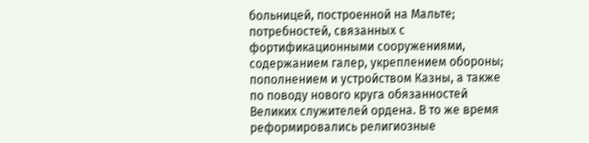больницей, построенной на Мальте; потребностей, связанных с фортификационными сооружениями, содержанием галер, укреплением обороны; пополнением и устройством Казны, а также по поводу нового круга обязанностей Великих служителей ордена. В то же время реформировались религиозные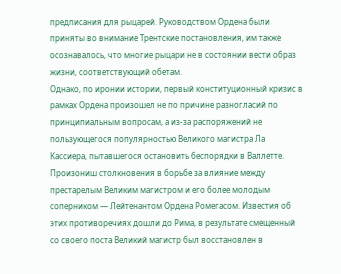предписания для рыцарей. Руководством Ордена были приняты во внимание Трентские постановления, им также осознавалось, что многие рыцари не в состоянии вести образ жизни, соответствующий обетам.
Однако, по иронии истории, первый конституционный кризис в рамках Ордена произошел не по причине разногласий по принципиальным вопросам, а из-за распоряжений не пользующегося популярностью Великого магистра Ла Кассиера, пытавшегося остановить беспорядки в Валлетте. Произониш столкновения в борьбе за влияние между престарелым Великим магистром и его более молодым соперником — Лейтенантом Ордена Ромегасом. Известия об этих противоречиях дошли до Рима, в результате смещенный со своего поста Великий магистр был восстановлен в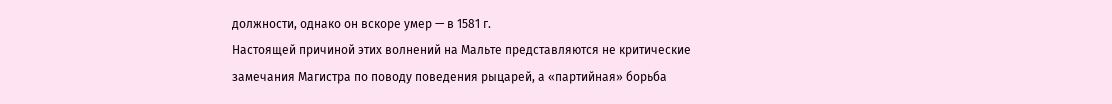должности, однако он вскоре умер — в 1581 г.
Настоящей причиной этих волнений на Мальте представляются не критические замечания Магистра по поводу поведения рыцарей, а «партийная» борьба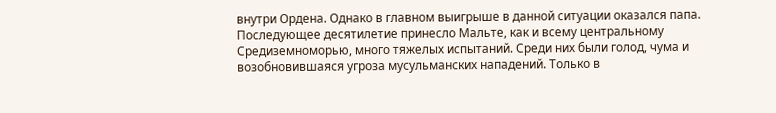внутри Ордена. Однако в главном выигрыше в данной ситуации оказался папа. Последующее десятилетие принесло Мальте, как и всему центральному Средиземноморью, много тяжелых испытаний. Среди них были голод, чума и возобновившаяся угроза мусульманских нападений. Только в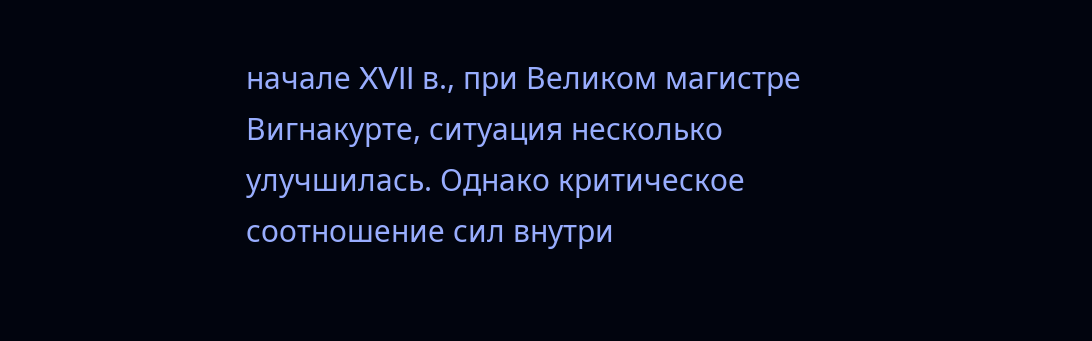начале XVII в., при Великом магистре Вигнакурте, ситуация несколько улучшилась. Однако критическое соотношение сил внутри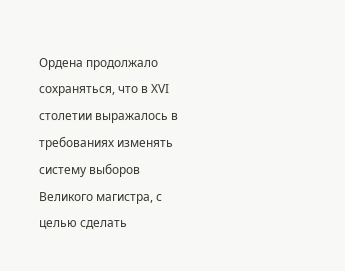Ордена продолжало сохраняться, что в XVI столетии выражалось в требованиях изменять систему выборов Великого магистра, с целью сделать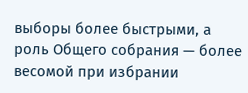выборы более быстрыми, а роль Общего собрания — более весомой при избрании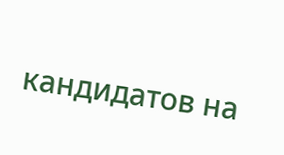кандидатов на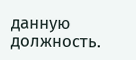данную должность.